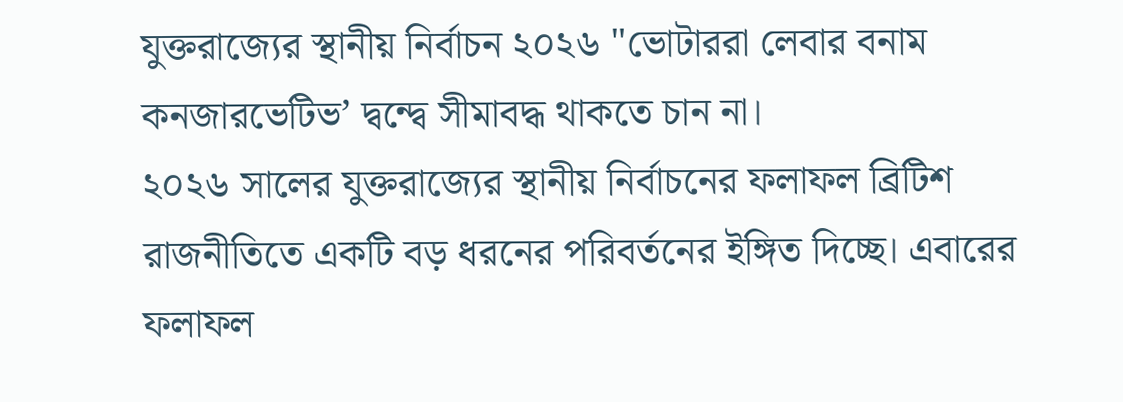যুক্তরাজ্যের স্থানীয় নির্বাচন ২০২৬ "ভোটাররা লেবার বনাম কনজারভেটিভ’ দ্বন্দ্বে সীমাবদ্ধ থাকতে চান না।
২০২৬ সালের যুক্তরাজ্যের স্থানীয় নির্বাচনের ফলাফল ব্রিটিশ রাজনীতিতে একটি বড় ধরনের পরিবর্তনের ইঙ্গিত দিচ্ছে। এবারের ফলাফল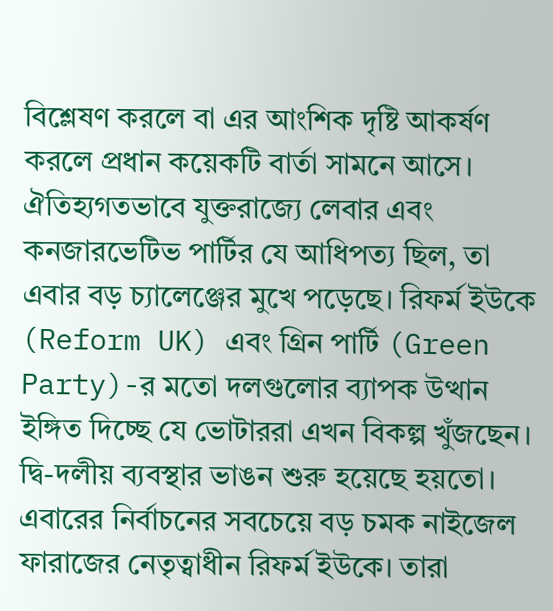বিশ্লেষণ করলে বা এর আংশিক দৃষ্টি আকর্ষণ করলে প্রধান কয়েকটি বার্তা সামনে আসে।
ঐতিহ্যগতভাবে যুক্তরাজ্যে লেবার এবং কনজারভেটিভ পার্টির যে আধিপত্য ছিল, তা এবার বড় চ্যালেঞ্জের মুখে পড়েছে। রিফর্ম ইউকে (Reform UK) এবং গ্রিন পার্টি (Green Party)-র মতো দলগুলোর ব্যাপক উত্থান ইঙ্গিত দিচ্ছে যে ভোটাররা এখন বিকল্প খুঁজছেন। দ্বি-দলীয় ব্যবস্থার ভাঙন শুরু হয়েছে হয়তো।
এবারের নির্বাচনের সবচেয়ে বড় চমক নাইজেল ফারাজের নেতৃত্বাধীন রিফর্ম ইউকে। তারা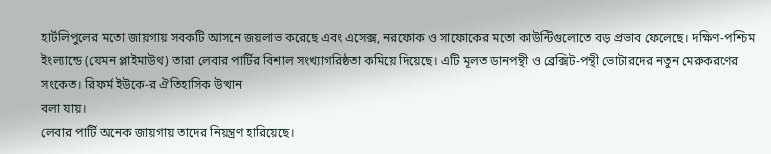হার্টলিপুলের মতো জায়গায় সবকটি আসনে জয়লাভ করেছে এবং এসেক্স, নরফোক ও সাফোকের মতো কাউন্টিগুলোতে বড় প্রভাব ফেলেছে। দক্ষিণ-পশ্চিম ইংল্যান্ডে (যেমন প্লাইমাউথ) তারা লেবার পার্টির বিশাল সংখ্যাগরিষ্ঠতা কমিয়ে দিয়েছে। এটি মূলত ডানপন্থী ও ব্রেক্সিট-পন্থী ভোটারদের নতুন মেরুকরণের সংকেত। রিফর্ম ইউকে-র ঐতিহাসিক উত্থান
বলা যায়।
লেবার পার্টি অনেক জায়গায় তাদের নিয়ন্ত্রণ হারিয়েছে।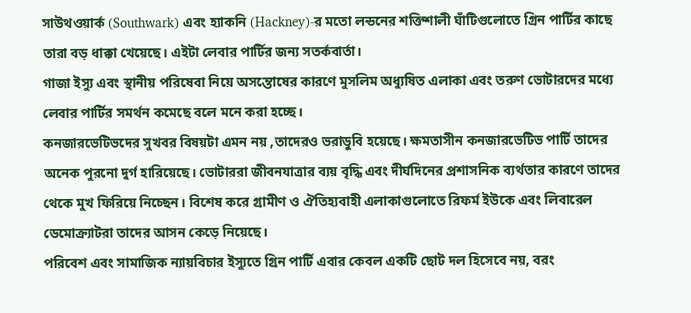সাউথওয়ার্ক (Southwark) এবং হ্যাকনি (Hackney)-র মতো লন্ডনের শক্তিশালী ঘাঁটিগুলোতে গ্রিন পার্টির কাছে তারা বড় ধাক্কা খেয়েছে। এইটা লেবার পার্টির জন্য সতর্কবার্তা।
গাজা ইস্যু এবং স্থানীয় পরিষেবা নিয়ে অসন্তোষের কারণে মুসলিম অধ্যুষিত এলাকা এবং তরুণ ভোটারদের মধ্যে লেবার পার্টির সমর্থন কমেছে বলে মনে করা হচ্ছে।
কনজারভেটিভদের সুখবর বিষয়টা এমন নয় ,তাদেরও ভরাডুবি হয়েছে। ক্ষমতাসীন কনজারভেটিভ পার্টি তাদের অনেক পুরনো দুর্গ হারিয়েছে। ভোটাররা জীবনযাত্রার ব্যয় বৃদ্ধি এবং দীর্ঘদিনের প্রশাসনিক ব্যর্থতার কারণে তাদের থেকে মুখ ফিরিয়ে নিচ্ছেন। বিশেষ করে গ্রামীণ ও ঐতিহ্যবাহী এলাকাগুলোতে রিফর্ম ইউকে এবং লিবারেল ডেমোক্র্যাটরা তাদের আসন কেড়ে নিয়েছে।
পরিবেশ এবং সামাজিক ন্যায়বিচার ইস্যুতে গ্রিন পার্টি এবার কেবল একটি ছোট দল হিসেবে নয়, বরং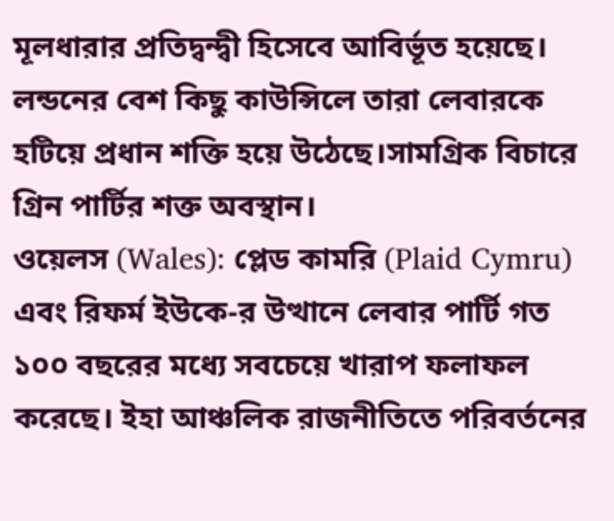মূলধারার প্রতিদ্বন্দ্বী হিসেবে আবির্ভূত হয়েছে। লন্ডনের বেশ কিছু কাউন্সিলে তারা লেবারকে হটিয়ে প্রধান শক্তি হয়ে উঠেছে।সামগ্রিক বিচারে গ্রিন পার্টির শক্ত অবস্থান।
ওয়েলস (Wales): প্লেড কামরি (Plaid Cymru) এবং রিফর্ম ইউকে-র উত্থানে লেবার পার্টি গত ১০০ বছরের মধ্যে সবচেয়ে খারাপ ফলাফল করেছে। ইহা আঞ্চলিক রাজনীতিতে পরিবর্তনের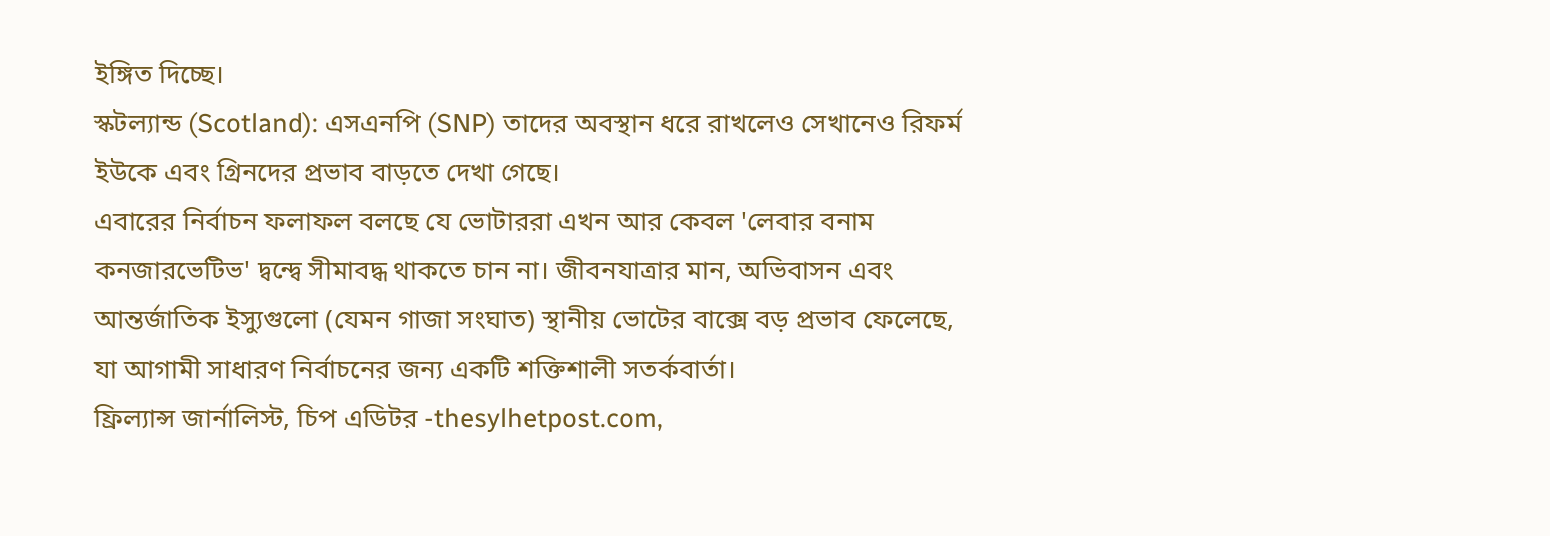ইঙ্গিত দিচ্ছে।
স্কটল্যান্ড (Scotland): এসএনপি (SNP) তাদের অবস্থান ধরে রাখলেও সেখানেও রিফর্ম ইউকে এবং গ্রিনদের প্রভাব বাড়তে দেখা গেছে।
এবারের নির্বাচন ফলাফল বলছে যে ভোটাররা এখন আর কেবল 'লেবার বনাম কনজারভেটিভ' দ্বন্দ্বে সীমাবদ্ধ থাকতে চান না। জীবনযাত্রার মান, অভিবাসন এবং আন্তর্জাতিক ইস্যুগুলো (যেমন গাজা সংঘাত) স্থানীয় ভোটের বাক্সে বড় প্রভাব ফেলেছে, যা আগামী সাধারণ নির্বাচনের জন্য একটি শক্তিশালী সতর্কবার্তা।
ফ্রিল্যান্স জার্নালিস্ট, চিপ এডিটর -thesylhetpost.com,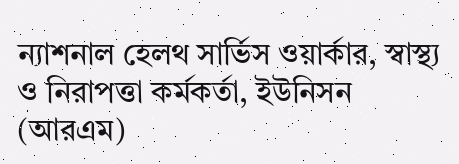ন্যাশনাল হেলথ সার্ভিস ওয়ার্কার, স্বাস্থ্য ও নিরাপত্তা কর্মকর্তা, ইউনিসন (আরএম)